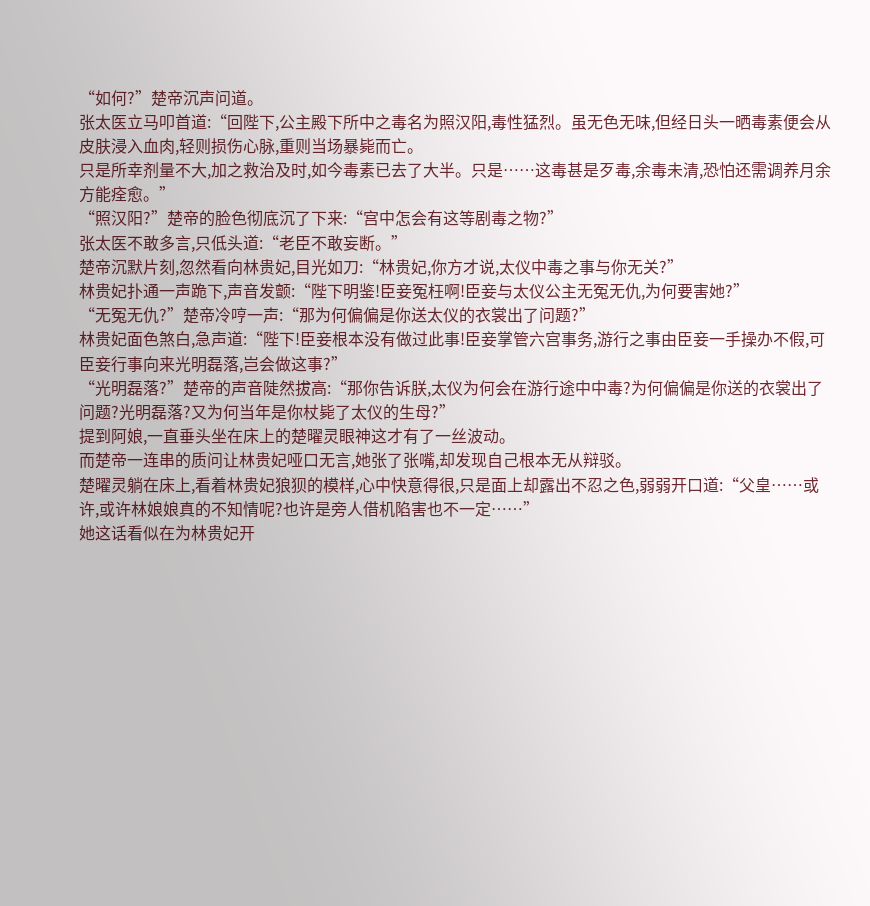“如何?”楚帝沉声问道。
张太医立马叩首道:“回陛下,公主殿下所中之毒名为照汉阳,毒性猛烈。虽无色无味,但经日头一晒毒素便会从皮肤浸入血肉,轻则损伤心脉,重则当场暴毙而亡。
只是所幸剂量不大,加之救治及时,如今毒素已去了大半。只是……这毒甚是歹毒,余毒未清,恐怕还需调养月余方能痊愈。”
“照汉阳?”楚帝的脸色彻底沉了下来:“宫中怎会有这等剧毒之物?”
张太医不敢多言,只低头道:“老臣不敢妄断。”
楚帝沉默片刻,忽然看向林贵妃,目光如刀:“林贵妃,你方才说,太仪中毒之事与你无关?”
林贵妃扑通一声跪下,声音发颤:“陛下明鉴!臣妾冤枉啊!臣妾与太仪公主无冤无仇,为何要害她?”
“无冤无仇?”楚帝冷哼一声:“那为何偏偏是你送太仪的衣裳出了问题?”
林贵妃面色煞白,急声道:“陛下!臣妾根本没有做过此事!臣妾掌管六宫事务,游行之事由臣妾一手操办不假,可臣妾行事向来光明磊落,岂会做这事?”
“光明磊落?”楚帝的声音陡然拔高:“那你告诉朕,太仪为何会在游行途中中毒?为何偏偏是你送的衣裳出了问题?光明磊落?又为何当年是你杖毙了太仪的生母?”
提到阿娘,一直垂头坐在床上的楚曜灵眼神这才有了一丝波动。
而楚帝一连串的质问让林贵妃哑口无言,她张了张嘴,却发现自己根本无从辩驳。
楚曜灵躺在床上,看着林贵妃狼狈的模样,心中快意得很,只是面上却露出不忍之色,弱弱开口道:“父皇……或许,或许林娘娘真的不知情呢?也许是旁人借机陷害也不一定……”
她这话看似在为林贵妃开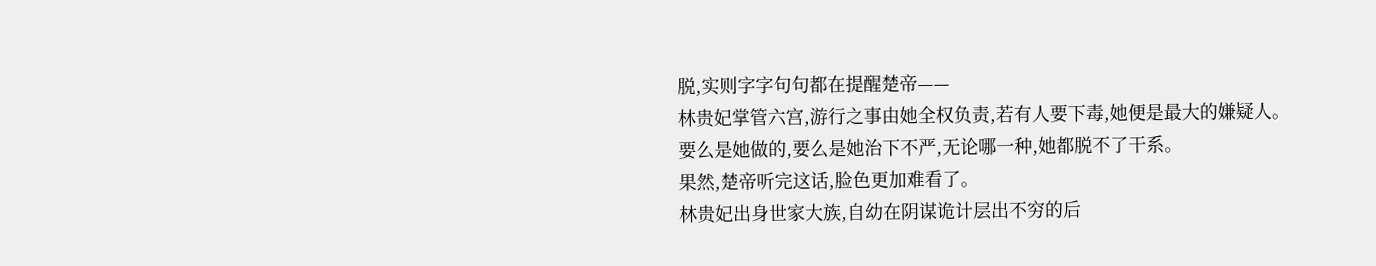脱,实则字字句句都在提醒楚帝——
林贵妃掌管六宫,游行之事由她全权负责,若有人要下毒,她便是最大的嫌疑人。
要么是她做的,要么是她治下不严,无论哪一种,她都脱不了干系。
果然,楚帝听完这话,脸色更加难看了。
林贵妃出身世家大族,自幼在阴谋诡计层出不穷的后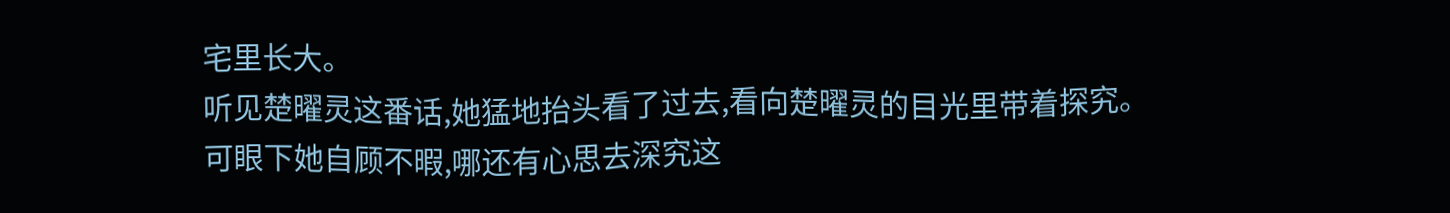宅里长大。
听见楚曜灵这番话,她猛地抬头看了过去,看向楚曜灵的目光里带着探究。
可眼下她自顾不暇,哪还有心思去深究这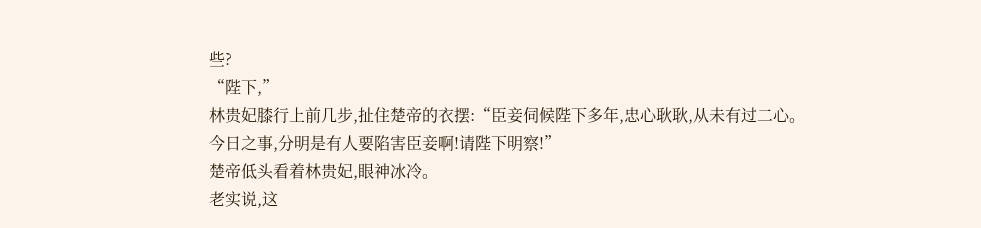些?
“陛下,”
林贵妃膝行上前几步,扯住楚帝的衣摆:“臣妾伺候陛下多年,忠心耿耿,从未有过二心。今日之事,分明是有人要陷害臣妾啊!请陛下明察!”
楚帝低头看着林贵妃,眼神冰冷。
老实说,这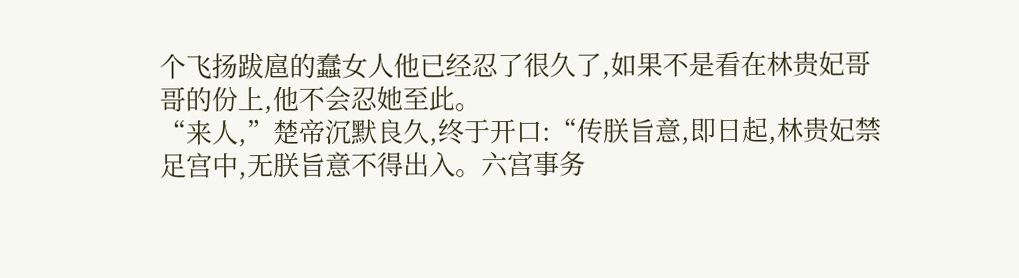个飞扬跋扈的蠢女人他已经忍了很久了,如果不是看在林贵妃哥哥的份上,他不会忍她至此。
“来人,”楚帝沉默良久,终于开口:“传朕旨意,即日起,林贵妃禁足宫中,无朕旨意不得出入。六宫事务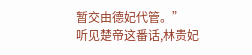暂交由德妃代管。”
听见楚帝这番话,林贵妃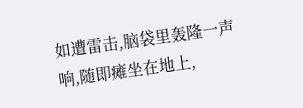如遭雷击,脑袋里轰隆一声响,随即瘫坐在地上,